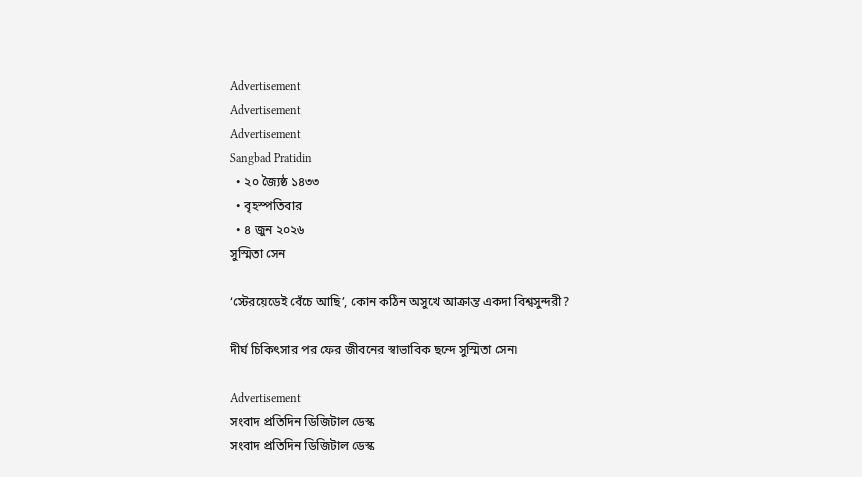Advertisement
Advertisement
Advertisement
Sangbad Pratidin
  • ২০ জ্যৈষ্ঠ ১৪৩৩
  • বৃহস্পতিবার
  • ৪ জুন ২০২৬
সুস্মিতা সেন

‘স্টেরয়েডেই বেঁচে আছি’, কোন কঠিন অসুখে আক্রান্ত একদা বিশ্বসুন্দরী?

দীর্ঘ চিকিৎসার পর ফের জীবনের স্বাভাবিক ছন্দে সুস্মিতা সেন৷

Advertisement
সংবাদ প্রতিদিন ডিজিটাল ডেস্ক
সংবাদ প্রতিদিন ডিজিটাল ডেস্ক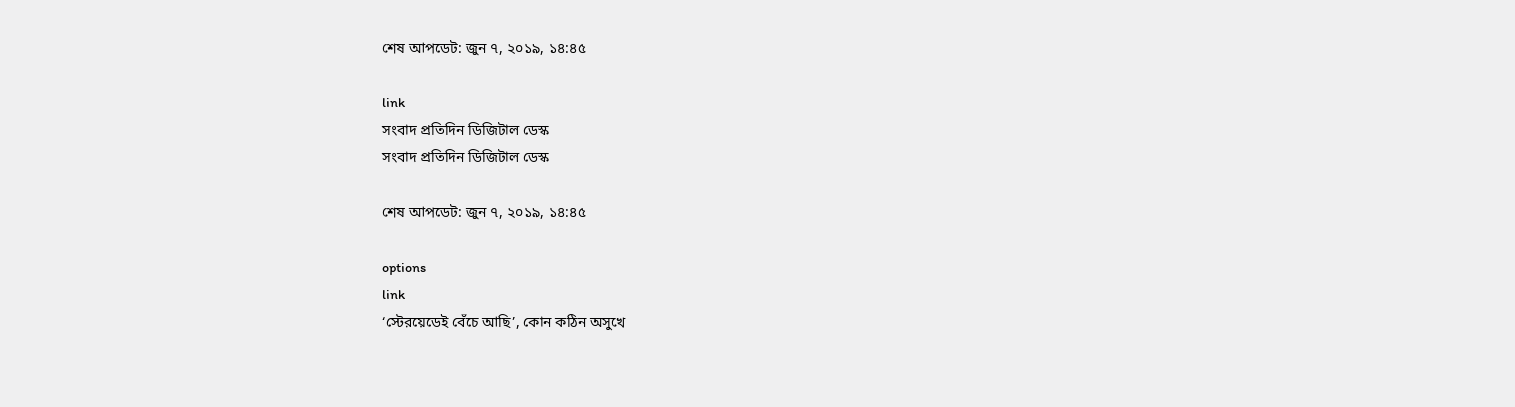শেষ আপডেট: জুন ৭, ২০১৯, ১৪:৪৫

link
সংবাদ প্রতিদিন ডিজিটাল ডেস্ক
সংবাদ প্রতিদিন ডিজিটাল ডেস্ক

শেষ আপডেট: জুন ৭, ২০১৯, ১৪:৪৫

options
link
‘স্টেরয়েডেই বেঁচে আছি’, কোন কঠিন অসুখে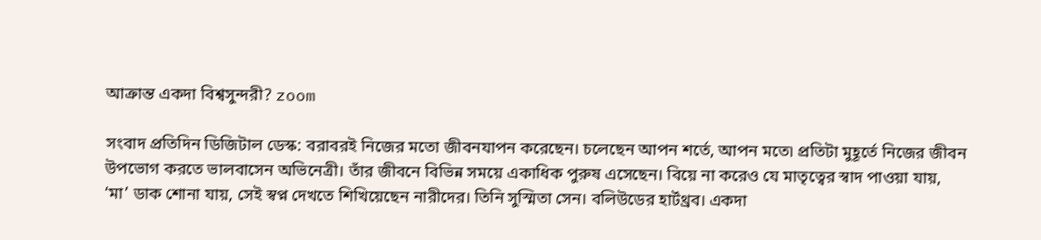আক্রান্ত একদা বিশ্বসুন্দরী? zoom

সংবাদ প্রতিদিন ডিজিটাল ডেস্ক: বরাবরই নিজের মতো জীবনযাপন করেছেন। চলেছেন আপন শর্তে, আপন মতে৷ প্রতিটা মুহূর্তে নিজের জীবন উপভোগ করতে ভালবাসেন অভিনেত্রী। তাঁর জীবনে বিভিন্ন সময়ে একাধিক পুরুষ এসেছেন। বিয়ে না করেও যে মাতৃত্বের স্বাদ পাওয়া যায়, ‘মা’ ডাক শোনা যায়, সেই স্বপ্ন দেখতে শিখিয়েছেন নারীদের। তিনি সুস্মিতা সেন। বলিউডের হার্টথ্রব। একদা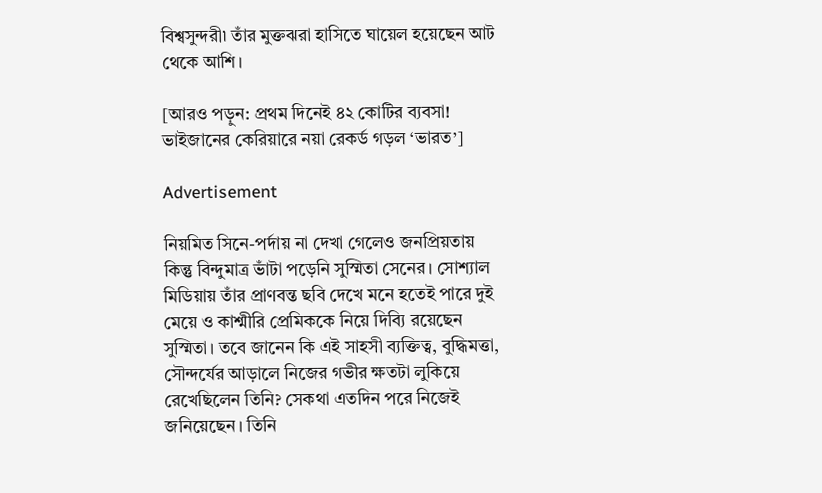বিশ্বসুন্দরী৷ তাঁর মুক্তঝরা হাসিতে ঘায়েল হয়েছেন আট থেকে আশি।

[আরও পড়ুন: প্রথম দিনেই ৪২ কোটির ব্যবসা! ভাইজানের কেরিয়ারে নয়া রেকর্ড গড়ল ‘ভারত’]

Advertisement

নিয়মিত সিনে-পর্দায় না দেখা গেলেও জনপ্রিয়তায় কিন্তু বিন্দুমাত্র ভাঁটা পড়েনি সুস্মিতা সেনের। সোশ্যাল মিডিয়ায় তাঁর প্রাণবন্ত ছবি দেখে মনে হতেই পারে দুই মেয়ে ও কাশ্মীরি প্রেমিককে নিয়ে দিব্যি রয়েছেন সুস্মিতা। তবে জানেন কি এই সাহসী ব্যক্তিত্ব, বুদ্ধিমত্তা, সৌন্দর্যের আড়ালে নিজের গভীর ক্ষতটা লুকিয়ে রেখেছিলেন তিনি? সেকথা এতদিন পরে নিজেই জনিয়েছেন। তিনি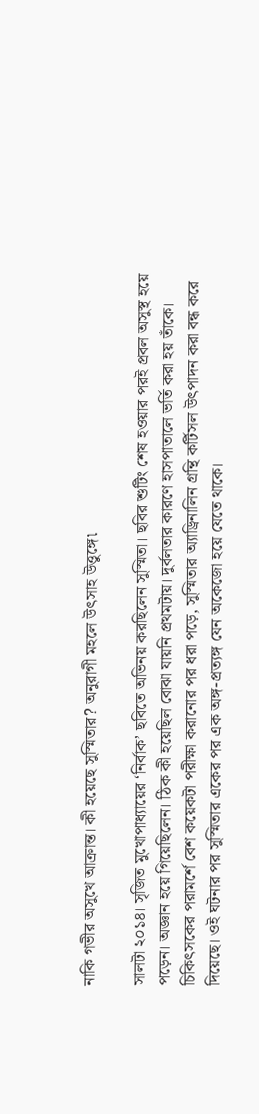নাকি গভীর অসুখে আক্রান্ত। কী হয়েছে সুস্মিতার? অনুরাগী মহলে উৎসাহ উত্তুঙ্গে৷

সালটা ২০১৪। সৃজিত মুখোপাধ্যায়ের ‘নির্বাক’ ছবিতে অভিনয় করছিলেন সুস্মিতা। ছবির শুটিং শেষ হওয়ার পরই প্রবল অসুস্থ হয়ে পড়েন। অজ্ঞান হয়ে গিয়েছিলেন। ঠিক কী হয়েছিল বোঝা যায়নি প্রথমটায়। দুর্বলতার কারণে হাসপাতালে ভর্তি করা হয় তাঁকে। চিকিৎসকের পরামর্শে বেশ কয়েকটা পরীক্ষা করানোর পর ধরা পড়ে, সুস্মিতার অ্যাড্রিনালিন গ্রন্থি কর্টিসল উৎপাদন করা বন্ধ করে দিয়েছে। ওই ঘটনার পর সুস্মিতার একের পর এক অঙ্গ-প্রত্যঙ্গ যেন অকেজো হয়ে যেতে থাকে।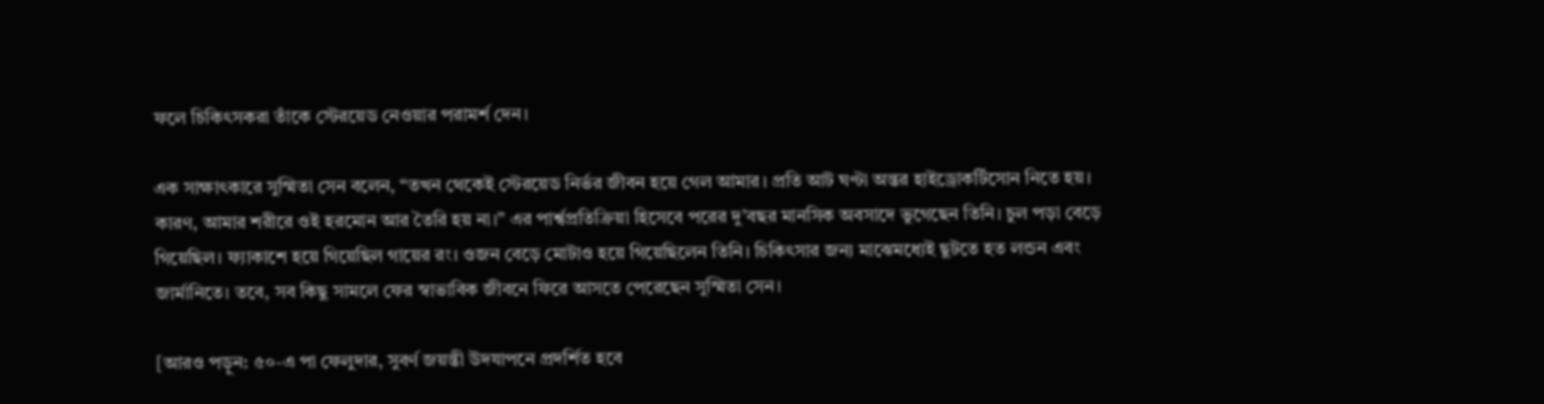ফলে চিকিৎসকরা তাঁকে স্টেরয়েড নেওয়ার পরামর্শ দেন।

এক সাক্ষাৎকারে সুস্মিতা সেন বলেন, “তখন থেকেই স্টেরয়েড নির্ভর জীবন হয়ে গেল আমার। প্রতি আট ঘণ্টা অন্তর হাইড্রোকর্টিসোন নিতে হয়। কারণ, আমার শরীরে ওই হরমোন আর তৈরি হয় না।” এর পার্শ্বপ্রতিক্রিয়া হিসেবে পরের দু’বছর মানসিক অবসাদে ভুগেছেন তিনি। চুল পড়া বেড়ে গিয়েছিল। ফ্যাকাশে হয়ে গিয়েছিল গায়ের রং। ওজন বেড়ে মোটাও হয়ে গিয়েছিলেন তিনি। চিকিৎসার জন্য মাঝেমধ্যেই ছুটতে হত লন্ডন এবং জার্মানিতে। তবে, সব কিছু সামলে ফের স্বাভাবিক জীবনে ফিরে আসতে পেরেছেন সুস্মিতা সেন।

[আরও পড়ুন: ৫০-এ পা ফেলুদার, সুবর্ণ জয়ন্তী উদযাপনে প্রদর্শিত হবে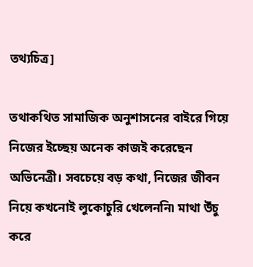তথ্যচিত্র]

তথাকথিত সামাজিক অনুশাসনের বাইরে গিয়ে নিজের ইচ্ছেয় অনেক কাজই করেছেন অভিনেত্রী। সবচেয়ে বড় কথা, নিজের জীবন নিয়ে কখনোই লুকোচুরি খেলেননি৷ মাথা উঁচু করে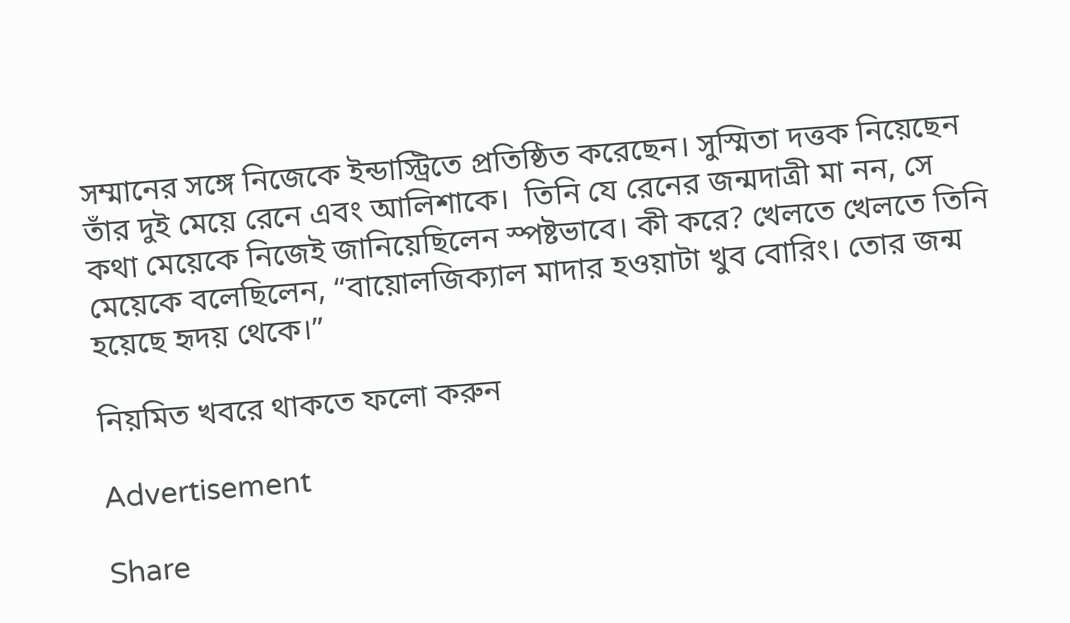সম্মানের সঙ্গে নিজেকে ইন্ডাস্ট্রিতে প্রতিষ্ঠিত করেছেন। সুস্মিতা দত্তক নিয়েছেন তাঁর দুই মেয়ে রেনে এবং আলিশাকে।  তিনি যে রেনের জন্মদাত্রী মা নন, সে কথা মেয়েকে নিজেই জানিয়েছিলেন স্পষ্টভাবে। কী করে? খেলতে খেলতে তিনি মেয়েকে বলেছিলেন, “বায়োলজিক্যাল মাদার হওয়াটা খুব বোরিং। তোর জন্ম হয়েছে হৃদয় থেকে।”

নিয়মিত খবরে থাকতে ফলো করুন

Advertisement

Share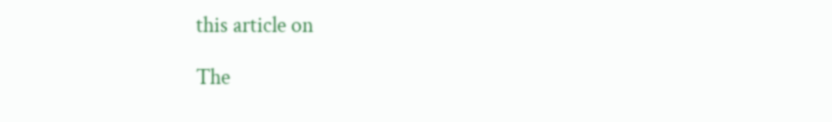this article on

The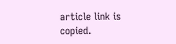article link is copied.